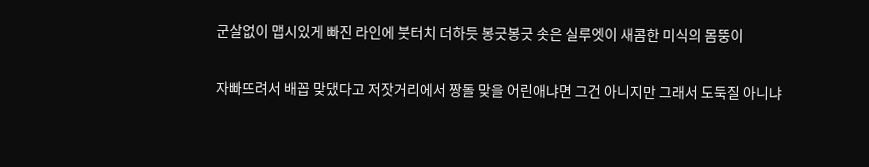군살없이 맵시있게 빠진 라인에 붓터치 더하듯 봉긋봉긋 솟은 실루엣이 새콤한 미식의 몸뚱이

자빠뜨려서 배꼽 맞댔다고 저잣거리에서 짱돌 맞을 어린애냐면 그건 아니지만 그래서 도둑질 아니냐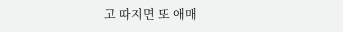고 따지면 또 애매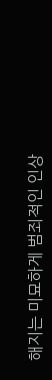해지는 미묘하게 범죄적인 인상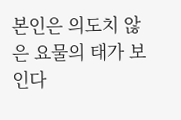본인은 의도치 않은 요물의 태가 보인다